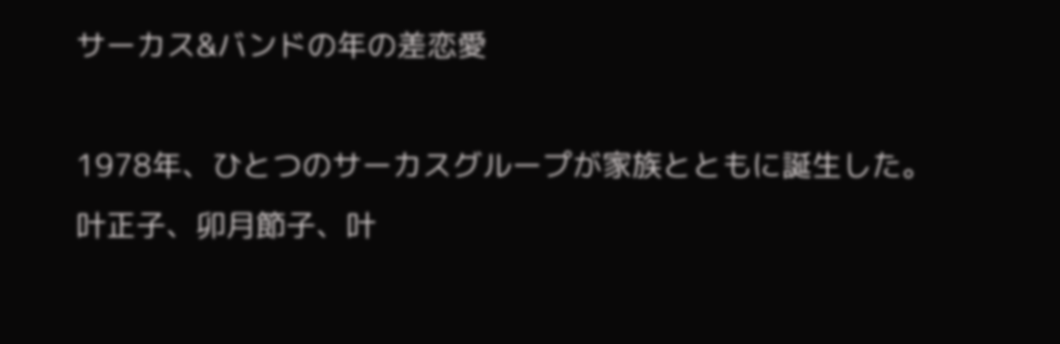サーカス&バンドの年の差恋愛

1978年、ひとつのサーカスグループが家族とともに誕生した。
叶正子、卯月節子、叶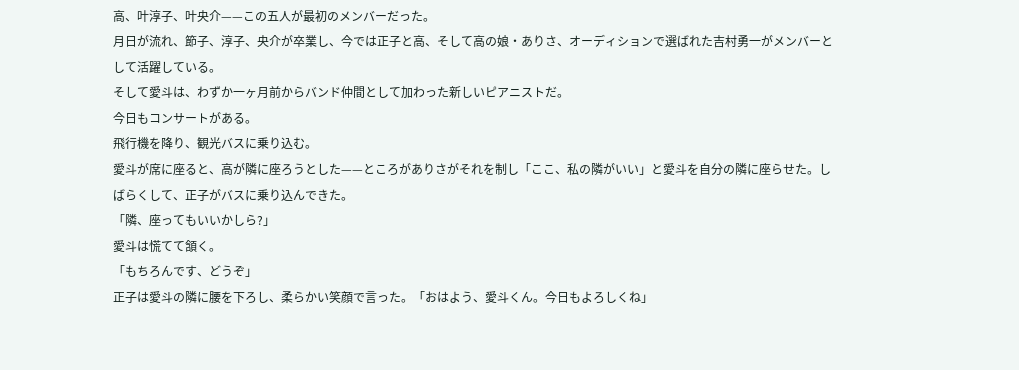高、叶淳子、叶央介——この五人が最初のメンバーだった。
月日が流れ、節子、淳子、央介が卒業し、今では正子と高、そして高の娘・ありさ、オーディションで選ばれた吉村勇一がメンバーとして活躍している。
そして愛斗は、わずか一ヶ月前からバンド仲間として加わった新しいピアニストだ。
今日もコンサートがある。
飛行機を降り、観光バスに乗り込む。
愛斗が席に座ると、高が隣に座ろうとした——ところがありさがそれを制し「ここ、私の隣がいい」と愛斗を自分の隣に座らせた。しばらくして、正子がバスに乗り込んできた。
「隣、座ってもいいかしら?」
愛斗は慌てて頷く。
「もちろんです、どうぞ」
正子は愛斗の隣に腰を下ろし、柔らかい笑顔で言った。「おはよう、愛斗くん。今日もよろしくね」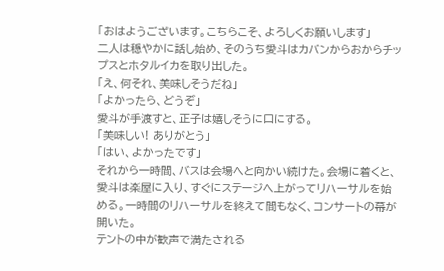「おはようございます。こちらこそ、よろしくお願いします」
二人は穏やかに話し始め、そのうち愛斗はカバンからおからチップスとホタルイカを取り出した。
「え、何それ、美味しそうだね」
「よかったら、どうぞ」
愛斗が手渡すと、正子は嬉しそうに口にする。
「美味しい! ありがとう」
「はい、よかったです」
それから一時間、バスは会場へと向かい続けた。会場に着くと、愛斗は楽屋に入り、すぐにステージへ上がってリハーサルを始める。一時間のリハーサルを終えて間もなく、コンサートの幕が開いた。
テントの中が歓声で満たされる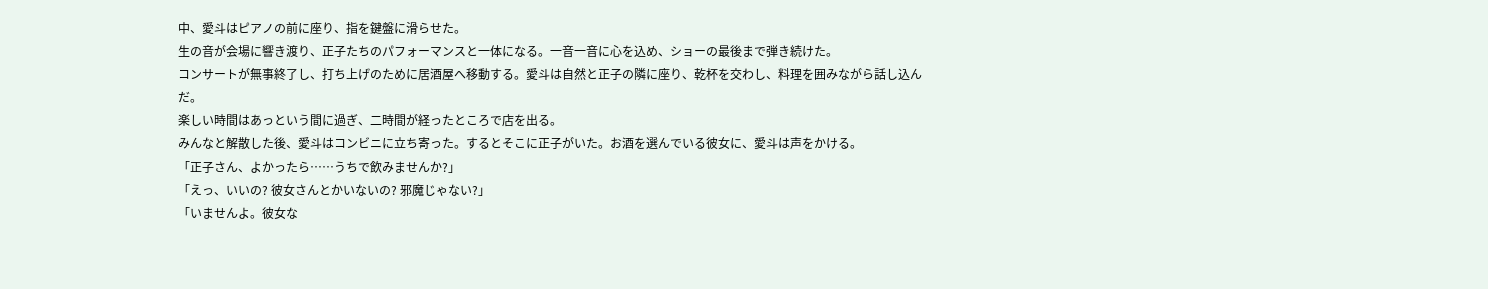中、愛斗はピアノの前に座り、指を鍵盤に滑らせた。
生の音が会場に響き渡り、正子たちのパフォーマンスと一体になる。一音一音に心を込め、ショーの最後まで弾き続けた。
コンサートが無事終了し、打ち上げのために居酒屋へ移動する。愛斗は自然と正子の隣に座り、乾杯を交わし、料理を囲みながら話し込んだ。
楽しい時間はあっという間に過ぎ、二時間が経ったところで店を出る。
みんなと解散した後、愛斗はコンビニに立ち寄った。するとそこに正子がいた。お酒を選んでいる彼女に、愛斗は声をかける。
「正子さん、よかったら……うちで飲みませんか?」
「えっ、いいの? 彼女さんとかいないの? 邪魔じゃない?」
「いませんよ。彼女な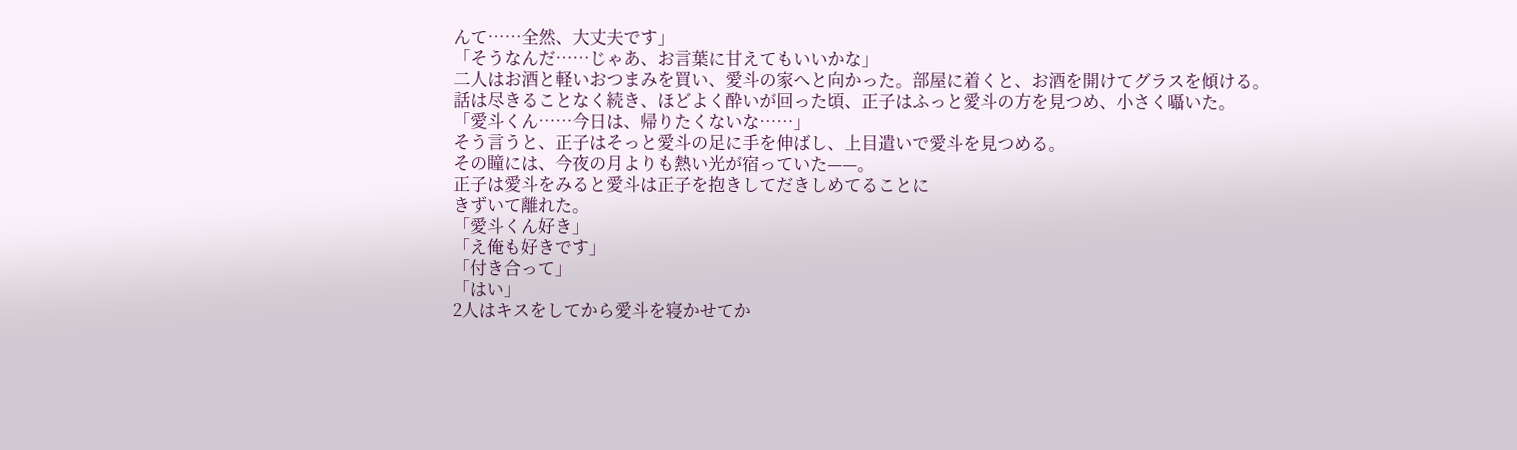んて……全然、大丈夫です」
「そうなんだ……じゃあ、お言葉に甘えてもいいかな」
二人はお酒と軽いおつまみを買い、愛斗の家へと向かった。部屋に着くと、お酒を開けてグラスを傾ける。
話は尽きることなく続き、ほどよく酔いが回った頃、正子はふっと愛斗の方を見つめ、小さく囁いた。
「愛斗くん……今日は、帰りたくないな……」
そう言うと、正子はそっと愛斗の足に手を伸ばし、上目遣いで愛斗を見つめる。
その瞳には、今夜の月よりも熱い光が宿っていた——。
正子は愛斗をみると愛斗は正子を抱きしてだきしめてることに
きずいて離れた。
「愛斗くん好き」
「え俺も好きです」
「付き合って」
「はい」
2人はキスをしてから愛斗を寝かせてか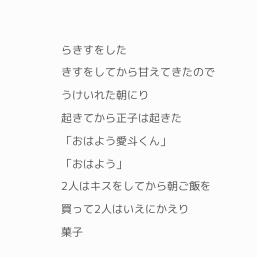らきすをした
きすをしてから甘えてきたのでうけいれた朝にり
起きてから正子は起きた
「おはよう愛斗くん」
「おはよう」
2人はキスをしてから朝ご飯を買って2人はいえにかえり
菓子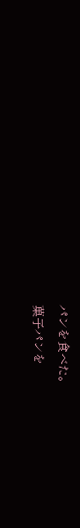パンを食べた。
菓子パンを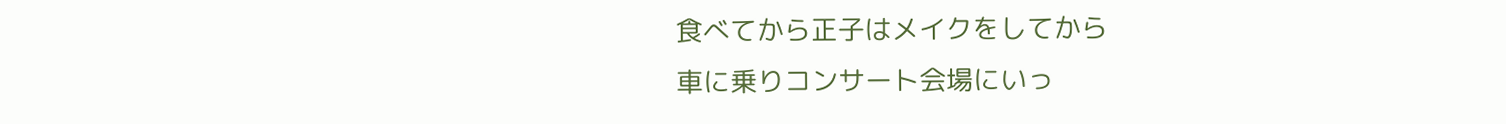食べてから正子はメイクをしてから
車に乗りコンサート会場にいっ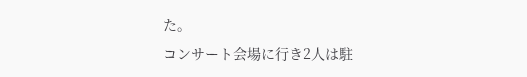た。
コンサート会場に行き2人は駐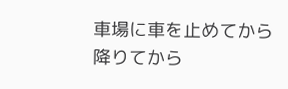車場に車を止めてから
降りてから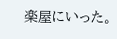楽屋にいった。